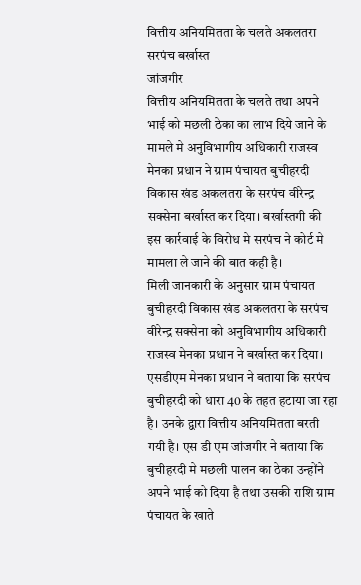वित्तीय अनियमितता के चलते अकलतरा सरपंच बर्खास्त
जांजगीर
वित्तीय अनियमितता के चलते तथा अपने भाई को मछली ठेका का लाभ दिये जाने के मामले मे अनुविभागीय अधिकारी राजस्व मेनका प्रधान ने ग्राम पंचायत बुचीहरदी विकास खंड अकलतरा के सरपंच वीरेन्द्र सक्सेना बर्खास्त कर दिया। बर्खास्तगी की इस कार्रवाई के विरोध मे सरपंच ने कोर्ट मे मामला ले जाने की बात कही है।
मिली जानकारी के अनुसार ग्राम पंचायत बुचीहरदी विकास खंड अकलतरा के सरपंच वीरेन्द्र सक्सेना को अनुविभागीय अधिकारी राजस्व मेनका प्रधान ने बर्खास्त कर दिया। एसडीएम मेनका प्रधान ने बताया कि सरपंच बुचीहरदी को धारा 40 के तहत हटाया जा रहा है। उनके द्वारा वित्तीय अनियमितता बरती गयी है। एस डी एम जांजगीर ने बताया कि बुचीहरदी मे मछली पालन का ठेका उन्होंने अपने भाई को दिया है तथा उसकी राशि ग्राम पंचायत के खाते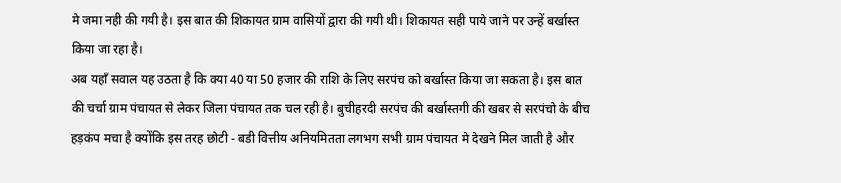मे जमा नही की गयी है। इस बात की शिकायत ग्राम वासियों द्वारा की गयी थी। शिकायत सही पाये जाने पर उन्हें बर्खास्त किया जा रहा है।
अब यहाँ सवाल यह उठता है कि क्या 40 या 50 हजार की राशि के लिए सरपंच को बर्खास्त किया जा सकता है। इस बात की चर्चा ग्राम पंचायत से लेकर जिला पंचायत तक चल रही है। बुचीहरदी सरपंच की बर्खास्तगी की खबर से सरपंचो के बीच हड़कंप मचा है क्योंकि इस तरह छोटी - बडी वित्तीय अनियमितता लगभग सभी ग्राम पंचायत मे देखने मिल जाती है और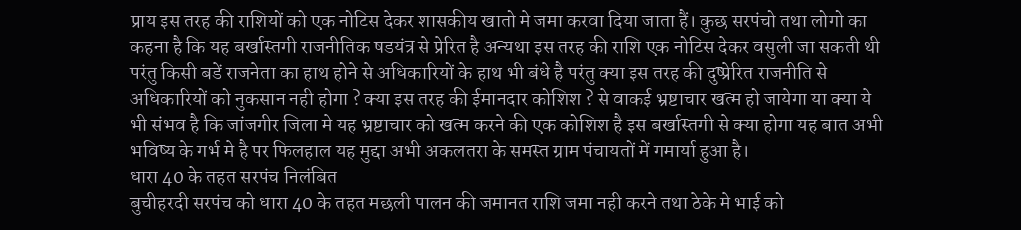प्राय इस तरह की राशियों को एक नोटिस देकर शासकीय खातो मे जमा करवा दिया जाता हैं। कुछ सरपंचो तथा लोगो का कहना है कि यह बर्खास्तगी राजनीतिक षडयंत्र से प्रेरित है अन्यथा इस तरह की राशि एक नोटिस देकर वसुली जा सकती थी परंतु किसी बडें राजनेता का हाथ होने से अधिकारियों के हाथ भी बंधे है परंतु क्या इस तरह की दुष्प्रेरित राजनीति से अधिकारियों को नुकसान नही होगा ? क्या इस तरह की ईमानदार कोशिश ? से वाकई भ्रष्टाचार खत्म हो जायेगा या क्या ये भी संभव है कि जांजगीर जिला मे यह भ्रष्टाचार को खत्म करने की एक कोशिश है इस बर्खास्तगी से क्या होगा यह बात अभी भविष्य के गर्भ मे है पर फिलहाल यह मुद्दा अभी अकलतरा के समस्त ग्राम पंचायतों में गमार्या हुआ है।
धारा 40 के तहत सरपंच निलंबित
बुचीहरदी सरपंच को धारा 40 के तहत मछली पालन की जमानत राशि जमा नही करने तथा ठेके मे भाई को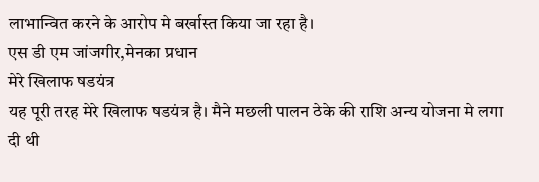लाभान्वित करने के आरोप मे बर्खास्त किया जा रहा है।
एस डी एम जांजगीर,मेनका प्रधान
मेरे खिलाफ षडयंत्र
यह पूरी तरह मेरे खिलाफ षडयंत्र है। मैने मछली पालन ठेके की राशि अन्य योजना मे लगा दी थी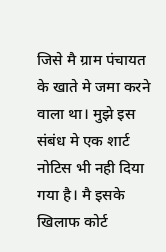जिसे मै ग्राम पंचायत के खाते मे जमा करने वाला था। मुझे इस संबंध मे एक शार्ट नोटिस भी नही दिया गया है। मै इसके खिलाफ कोर्ट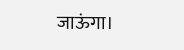जाऊंगा।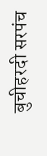बुचीहरदी सरपंच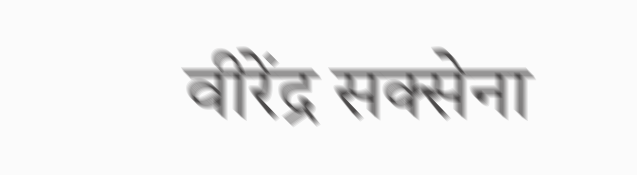वीरेंद्र सक्सेना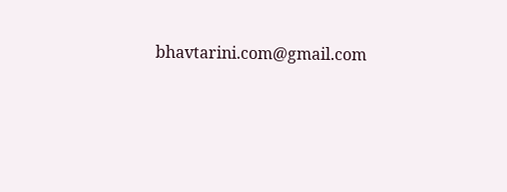bhavtarini.com@gmail.com